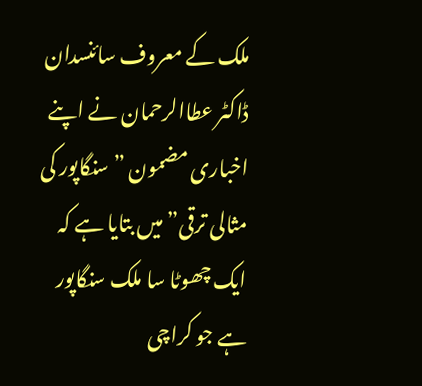ملک کے معروف سائنسدان ڈاکٹر عطاالرحمان نے اپنے اخباری مضمون ” سنگاپور کی مثالی ترقی” میں بتایا ہے کہ ایک چھوٹا سا ملک سنگاپور ہے جو کراچی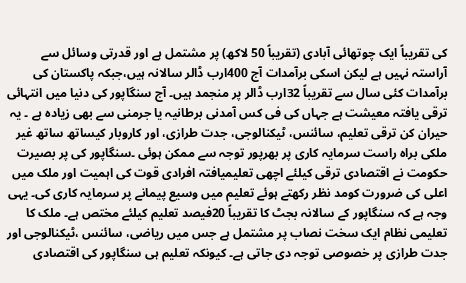کی تقریباً ایک چوتھائی آبادی (تقریباً 50 لاکھ) پر مشتمل ہے اور قدرتی وسائل سے آراستہ نہیں ہے لیکن اسکی برآمدات آج 400ارب ڈالر سالانہ ہیں،جبکہ پاکستان کی برآمدات کئی سال سے تقریباً 32ارب ڈالر پر منجمد ہیں۔ آج سنگاپور کی دنیا میں انتہائی ترقی یافتہ معیشت ہے جہاں کی فی کس آمدنی برطانیہ یا جرمنی سے بھی زیادہ ہے ۔ یہ حیران کن ترقی تعلیم، سائنس، ٹیکنالوجی، جدت طرازی، اور کاروبار کیساتھ ساتھ غیر ملکی براہ راست سرمایہ کاری پر بھرپور توجہ سے ممکن ہوئی ۔سنگاپور کی پر بصیرت حکومت نے اقتصادی ترقی کیلئے اچھی تعلیمیافتہ افرادی قوت کی اہمیت اور ملک میں اعلی کی ضرورت کومد نظر رکھتے ہوئے تعلیم میں وسیع پیمانے پر سرمایہ کاری کی۔ یہی وجہ ہے کہ سنگاپور کے سالانہ بجٹ کا تقریباً 20فیصد تعلیم کیلئے مختص ہے۔ ملک کا تعلیمی نظام ایک سخت نصاب پر مشتمل ہے جس میں ریاضی، سائنس ،ٹیکنالوجی اور جدت طرازی پر خصوصی توجہ دی جاتی ہے۔ کیونکہ تعلیم ہی سنگاپور کی اقتصادی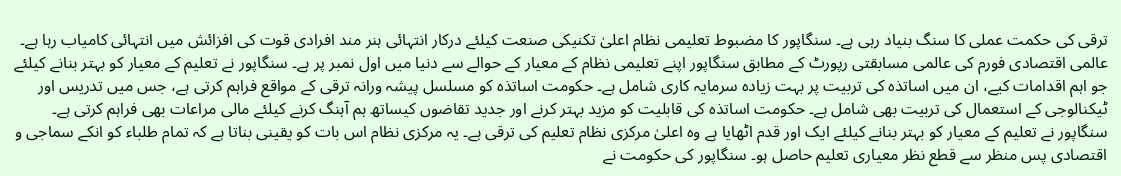ترقی کی حکمت عملی کا سنگ بنیاد رہی ہے۔ سنگاپور کا مضبوط تعلیمی نظام اعلیٰ تکنیکی صنعت کیلئے درکار انتہائی ہنر مند افرادی قوت کی افزائش میں انتہائی کامیاب رہا ہے۔ عالمی اقتصادی فورم کی عالمی مسابقتی رپورٹ کے مطابق سنگاپور اپنے تعلیمی نظام کے معیار کے حوالے سے دنیا میں اول نمبر پر ہے۔ سنگاپور نے تعلیم کے معیار کو بہتر بنانے کیلئے جو اہم اقدامات کیے، ان میں اساتذہ کی تربیت پر بہت زیادہ سرمایہ کاری شامل ہے۔ حکومت اساتذہ کو مسلسل پیشہ ورانہ ترقی کے مواقع فراہم کرتی ہے، جس میں تدریس اور ٹیکنالوجی کے استعمال کی تربیت بھی شامل ہے۔ حکومت اساتذہ کی قابلیت کو مزید بہتر کرنے اور جدید تقاضوں کیساتھ ہم آہنگ کرنے کیلئے مالی مراعات بھی فراہم کرتی ہے۔
سنگاپور نے تعلیم کے معیار کو بہتر بنانے کیلئے ایک اور قدم اٹھایا ہے وہ اعلیٰ مرکزی نظام تعلیم کی ترقی ہے۔ یہ مرکزی نظام اس بات کو یقینی بناتا ہے کہ تمام طلباء کو انکے سماجی و اقتصادی پس منظر سے قطع نظر معیاری تعلیم حاصل ہو۔ سنگاپور کی حکومت نے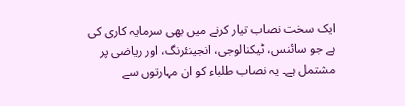ایک سخت نصاب تیار کرنے میں بھی سرمایہ کاری کی ہے جو سائنس، ٹیکنالوجی، انجینئرنگ، اور ریاضی پر مشتمل ہے۔ یہ نصاب طلباء کو ان مہارتوں سے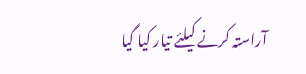آراستہ کرنے کیلئے تیار کیا گیا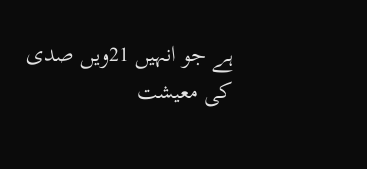ہے جو انہیں 21ویں صدی کی معیشت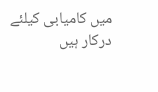میں کامیابی کیلئے درکار ہیں